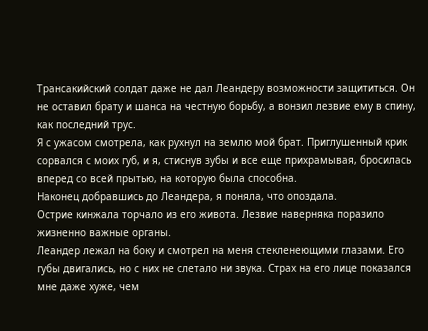Трансакийский солдат даже не дал Леандеру возможности защититься. Он не оставил брату и шанса на честную борьбу, а вонзил лезвие ему в спину, как последний трус.
Я с ужасом смотрела, как рухнул на землю мой брат. Приглушенный крик сорвался с моих губ, и я, стиснув зубы и все еще прихрамывая, бросилась вперед со всей прытью, на которую была способна.
Наконец добравшись до Леандера, я поняла, что опоздала.
Острие кинжала торчало из его живота. Лезвие наверняка поразило жизненно важные органы.
Леандер лежал на боку и смотрел на меня стекленеющими глазами. Его губы двигались, но с них не слетало ни звука. Страх на его лице показался мне даже хуже, чем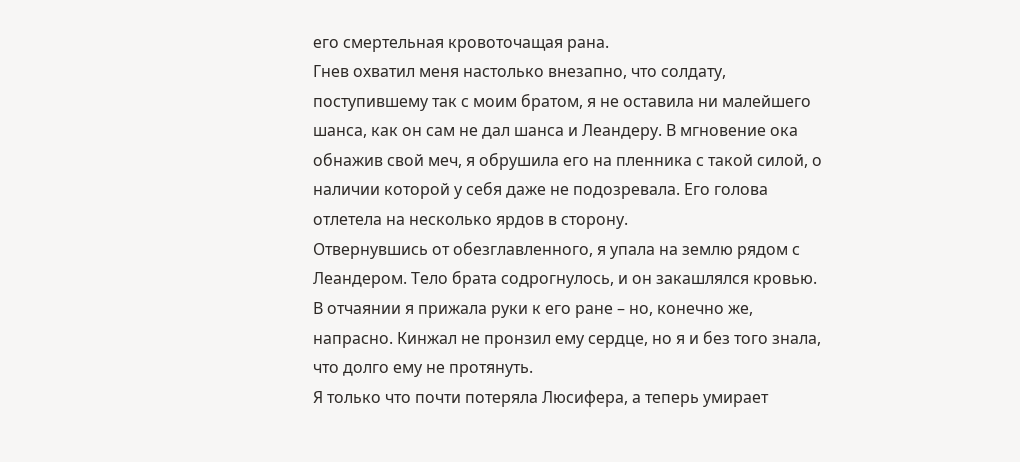его смертельная кровоточащая рана.
Гнев охватил меня настолько внезапно, что солдату, поступившему так с моим братом, я не оставила ни малейшего шанса, как он сам не дал шанса и Леандеру. В мгновение ока обнажив свой меч, я обрушила его на пленника с такой силой, о наличии которой у себя даже не подозревала. Его голова отлетела на несколько ярдов в сторону.
Отвернувшись от обезглавленного, я упала на землю рядом с Леандером. Тело брата содрогнулось, и он закашлялся кровью.
В отчаянии я прижала руки к его ране – но, конечно же, напрасно. Кинжал не пронзил ему сердце, но я и без того знала, что долго ему не протянуть.
Я только что почти потеряла Люсифера, а теперь умирает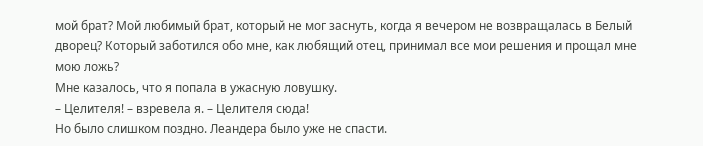мой брат? Мой любимый брат, который не мог заснуть, когда я вечером не возвращалась в Белый дворец? Который заботился обо мне, как любящий отец, принимал все мои решения и прощал мне мою ложь?
Мне казалось, что я попала в ужасную ловушку.
– Целителя! – взревела я. – Целителя сюда!
Но было слишком поздно. Леандера было уже не спасти.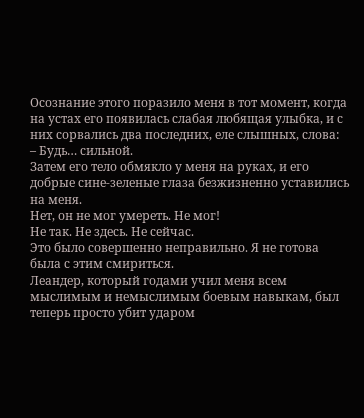Осознание этого поразило меня в тот момент, когда на устах его появилась слабая любящая улыбка, и с них сорвались два последних, еле слышных, слова:
– Будь… сильной.
Затем его тело обмякло у меня на руках, и его добрые сине-зеленые глаза безжизненно уставились на меня.
Нет, он не мог умереть. Не мог!
Не так. Не здесь. Не сейчас.
Это было совершенно неправильно. Я не готова была с этим смириться.
Леандер, который годами учил меня всем мыслимым и немыслимым боевым навыкам, был теперь просто убит ударом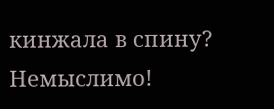кинжала в спину? Немыслимо!